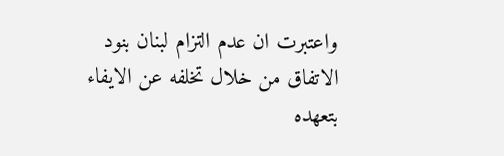واعتبرت ان عدم التزام لبنان بنود الاتفاق من خلال تخلفه عن الايفاء بتعهده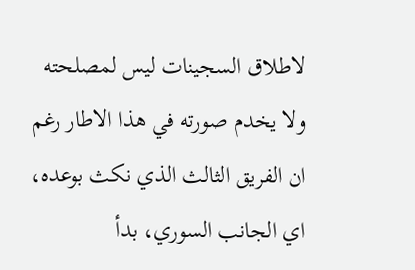لاطلاق السجينات ليس لمصلحته ولا يخدم صورته في هذا الاطار رغم ان الفريق الثالث الذي نكث بوعده، اي الجانب السوري، بدأ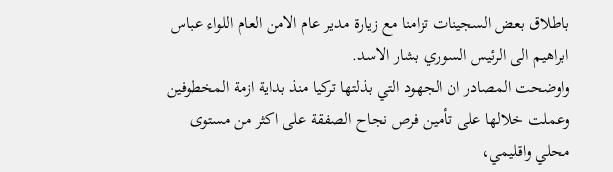باطلاق بعض السجينات تزامنا مع زيارة مدير عام الامن العام اللواء عباس ابراهيم الى الرئيس السوري بشار الاسد.
واوضحت المصادر ان الجهود التي بذلتها تركيا منذ بداية ازمة المخطوفين وعملت خلالها على تأمين فرص نجاح الصفقة على اكثر من مستوى محلي واقليمي،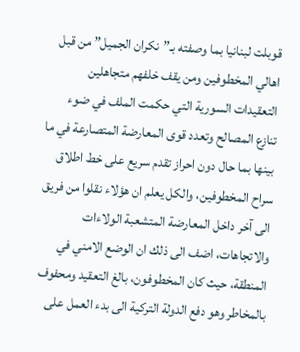قوبلت لبنانيا بما وصفته بـ”نكران الجميل” من قبل اهالي المخطوفين ومن يقف خلفهم متجاهلين التعقيدات السورية التي حكمت الملف في ضوء تنازع المصالح وتعدد قوى المعارضة المتصارعة في ما بينها بما حال دون احراز تقدم سريع على خط اطلاق سراح المخطوفين، والكل يعلم ان هؤلاء نقلوا من فريق الى آخر داخل المعارضة المتشعبة الولاءات والاتجاهات، اضف الى ذلك ان الوضع الامني في المنطقة، حيث كان المخطوفون، بالغ التعقيد ومحفوف بالمخاطر وهو دفع الدولة التركية الى بدء العمل على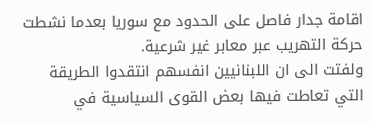اقامة جدار فاصل على الحدود مع سوريا بعدما نشطت حركة التهريب عبر معابر غير شرعية.
ولفتت الى ان اللبنانيين انفسهم انتقدوا الطريقة التي تعاطت فيها بعض القوى السياسية في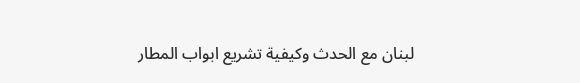لبنان مع الحدث وكيفية تشريع ابواب المطار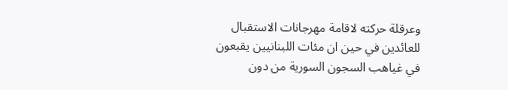وعرقلة حركته لاقامة مهرجانات الاستقبال للعائدين في حين ان مئات اللبنانيين يقبعون في غياهب السجون السورية من دون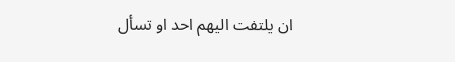ان يلتفت اليهم احد او تسأل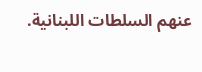عنهم السلطات اللبنانية.